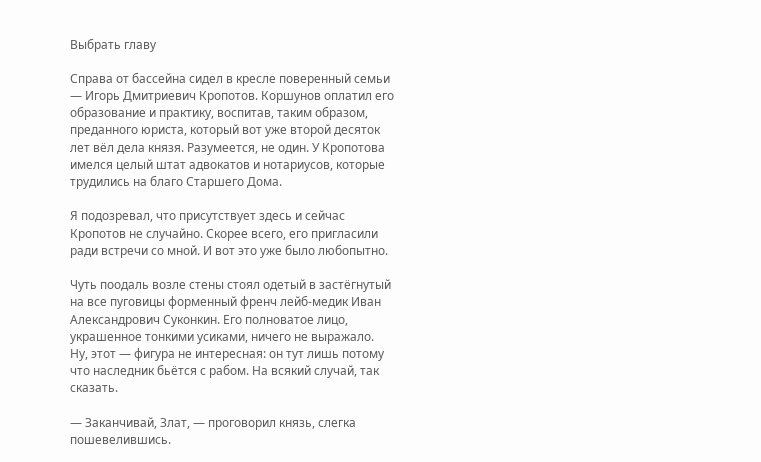Выбрать главу

Справа от бассейна сидел в кресле поверенный семьи — Игорь Дмитриевич Кропотов. Коршунов оплатил его образование и практику, воспитав, таким образом, преданного юриста, который вот уже второй десяток лет вёл дела князя. Разумеется, не один. У Кропотова имелся целый штат адвокатов и нотариусов, которые трудились на благо Старшего Дома.

Я подозревал, что присутствует здесь и сейчас Кропотов не случайно. Скорее всего, его пригласили ради встречи со мной. И вот это уже было любопытно.

Чуть поодаль возле стены стоял одетый в застёгнутый на все пуговицы форменный френч лейб-медик Иван Александрович Суконкин. Его полноватое лицо, украшенное тонкими усиками, ничего не выражало. Ну, этот — фигура не интересная: он тут лишь потому что наследник бьётся с рабом. На всякий случай, так сказать.

— Заканчивай, Злат, — проговорил князь, слегка пошевелившись.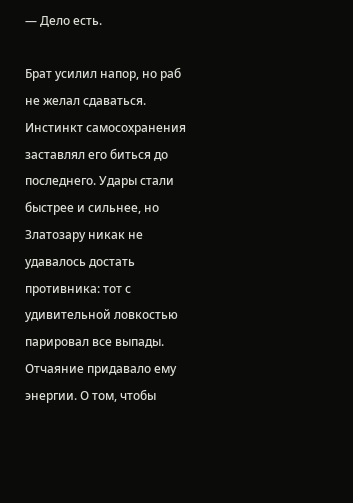— Дело есть.

Брат усилил напор, но раб не желал сдаваться. Инстинкт самосохранения заставлял его биться до последнего. Удары стали быстрее и сильнее, но Златозару никак не удавалось достать противника: тот с удивительной ловкостью парировал все выпады. Отчаяние придавало ему энергии. О том, чтобы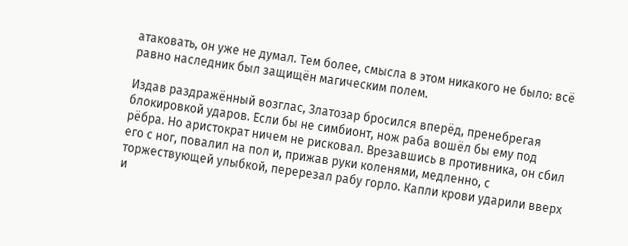атаковать, он уже не думал. Тем более, смысла в этом никакого не было: всё равно наследник был защищён магическим полем.

Издав раздражённый возглас, Златозар бросился вперёд, пренебрегая блокировкой ударов. Если бы не симбионт, нож раба вошёл бы ему под рёбра. Но аристократ ничем не рисковал. Врезавшись в противника, он сбил его с ног, повалил на пол и, прижав руки коленями, медленно, с торжествующей улыбкой, перерезал рабу горло. Капли крови ударили вверх и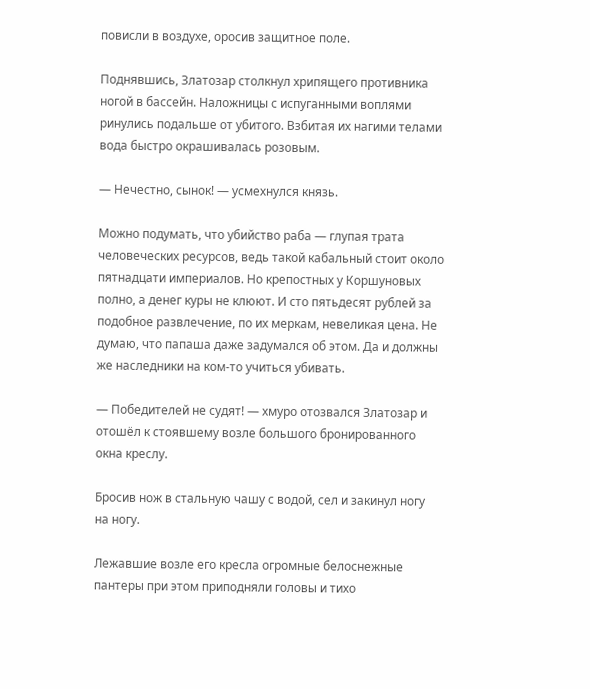повисли в воздухе, оросив защитное поле.

Поднявшись, Златозар столкнул хрипящего противника ногой в бассейн. Наложницы с испуганными воплями ринулись подальше от убитого. Взбитая их нагими телами вода быстро окрашивалась розовым.

— Нечестно, сынок! — усмехнулся князь.

Можно подумать, что убийство раба — глупая трата человеческих ресурсов, ведь такой кабальный стоит около пятнадцати империалов. Но крепостных у Коршуновых полно, а денег куры не клюют. И сто пятьдесят рублей за подобное развлечение, по их меркам, невеликая цена. Не думаю, что папаша даже задумался об этом. Да и должны же наследники на ком-то учиться убивать.

— Победителей не судят! — хмуро отозвался Златозар и отошёл к стоявшему возле большого бронированного окна креслу.

Бросив нож в стальную чашу с водой, сел и закинул ногу на ногу.

Лежавшие возле его кресла огромные белоснежные пантеры при этом приподняли головы и тихо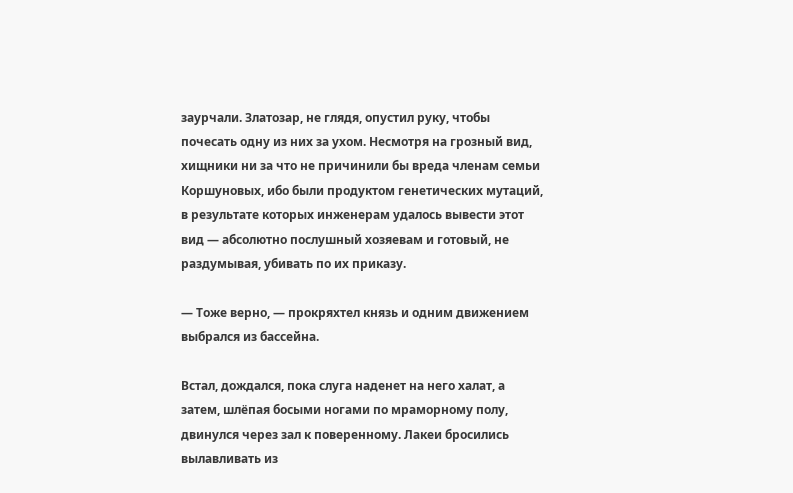заурчали. Златозар, не глядя, опустил руку, чтобы почесать одну из них за ухом. Несмотря на грозный вид, хищники ни за что не причинили бы вреда членам семьи Коршуновых, ибо были продуктом генетических мутаций, в результате которых инженерам удалось вывести этот вид — абсолютно послушный хозяевам и готовый, не раздумывая, убивать по их приказу.

— Тоже верно, — прокряхтел князь и одним движением выбрался из бассейна.

Встал, дождался, пока слуга наденет на него халат, а затем, шлёпая босыми ногами по мраморному полу, двинулся через зал к поверенному. Лакеи бросились вылавливать из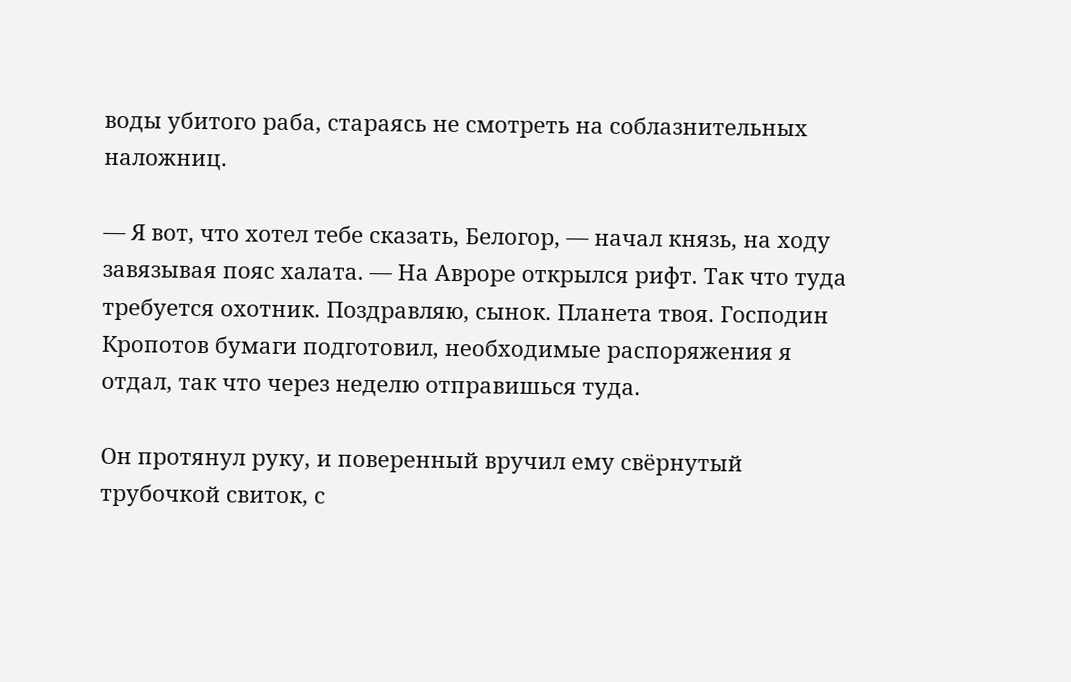воды убитого раба, стараясь не смотреть на соблазнительных наложниц.

— Я вот, что хотел тебе сказать, Белогор, — начал князь, на ходу завязывая пояс халата. — На Авроре открылся рифт. Так что туда требуется охотник. Поздравляю, сынок. Планета твоя. Господин Кропотов бумаги подготовил, необходимые распоряжения я отдал, так что через неделю отправишься туда.

Он протянул руку, и поверенный вручил ему свёрнутый трубочкой свиток, с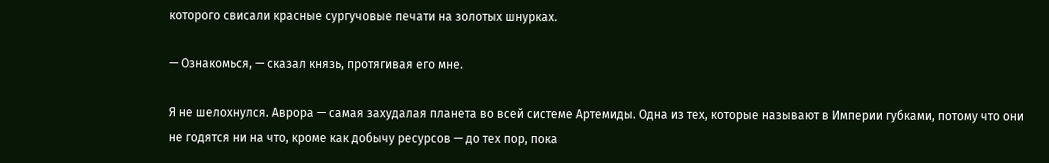которого свисали красные сургучовые печати на золотых шнурках.

— Ознакомься, — сказал князь, протягивая его мне.

Я не шелохнулся. Аврора — самая захудалая планета во всей системе Артемиды. Одна из тех, которые называют в Империи губками, потому что они не годятся ни на что, кроме как добычу ресурсов — до тех пор, пока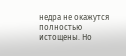недра не окажутся полностью истощены. Но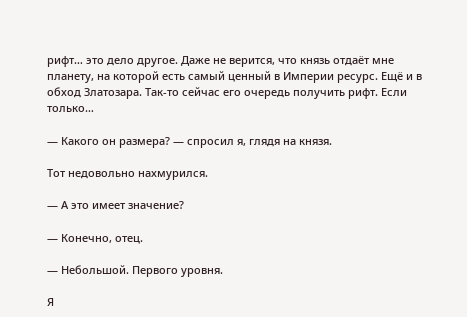рифт… это дело другое. Даже не верится, что князь отдаёт мне планету, на которой есть самый ценный в Империи ресурс. Ещё и в обход Златозара. Так-то сейчас его очередь получить рифт. Если только…

— Какого он размера? — спросил я, глядя на князя.

Тот недовольно нахмурился.

— А это имеет значение?

— Конечно, отец.

— Небольшой. Первого уровня.

Я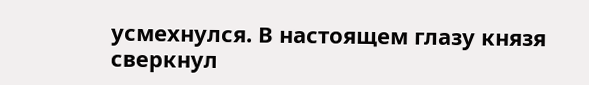усмехнулся. В настоящем глазу князя сверкнул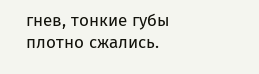гнев, тонкие губы плотно сжались.